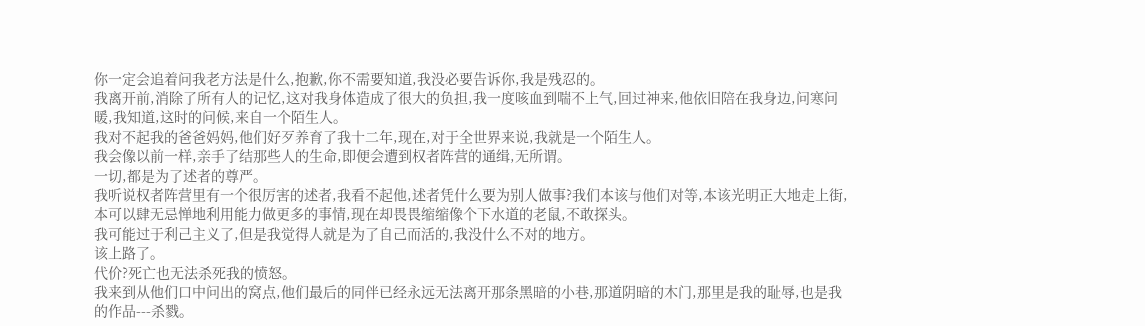你一定会追着问我老方法是什么,抱歉,你不需要知道,我没必要告诉你,我是残忍的。
我离开前,消除了所有人的记忆,这对我身体造成了很大的负担,我一度咳血到喘不上气,回过神来,他依旧陪在我身边,问寒问暖,我知道,这时的问候,来自一个陌生人。
我对不起我的爸爸妈妈,他们好歹养育了我十二年,现在,对于全世界来说,我就是一个陌生人。
我会像以前一样,亲手了结那些人的生命,即便会遭到权者阵营的通缉,无所谓。
一切,都是为了述者的尊严。
我听说权者阵营里有一个很厉害的述者,我看不起他,述者凭什么要为别人做事?我们本该与他们对等,本该光明正大地走上街,本可以肆无忌惮地利用能力做更多的事情,现在却畏畏缩缩像个下水道的老鼠,不敢探头。
我可能过于利己主义了,但是我觉得人就是为了自己而活的,我没什么不对的地方。
该上路了。
代价?死亡也无法杀死我的愤怒。
我来到从他们口中问出的窝点,他们最后的同伴已经永远无法离开那条黑暗的小巷,那道阴暗的木门,那里是我的耻辱,也是我的作品---杀戮。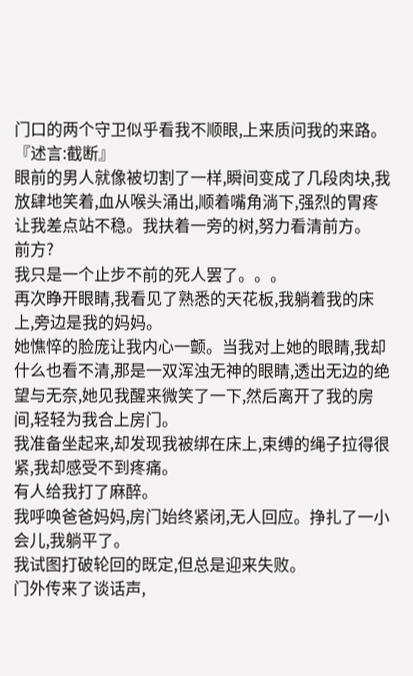门口的两个守卫似乎看我不顺眼,上来质问我的来路。
『述言:截断』
眼前的男人就像被切割了一样,瞬间变成了几段肉块,我放肆地笑着,血从喉头涌出,顺着嘴角淌下,强烈的胃疼让我差点站不稳。我扶着一旁的树,努力看清前方。
前方?
我只是一个止步不前的死人罢了。。。
再次睁开眼睛,我看见了熟悉的天花板,我躺着我的床上,旁边是我的妈妈。
她憔悴的脸庞让我内心一颤。当我对上她的眼睛,我却什么也看不清,那是一双浑浊无神的眼睛,透出无边的绝望与无奈,她见我醒来微笑了一下,然后离开了我的房间,轻轻为我合上房门。
我准备坐起来,却发现我被绑在床上,束缚的绳子拉得很紧,我却感受不到疼痛。
有人给我打了麻醉。
我呼唤爸爸妈妈,房门始终紧闭,无人回应。挣扎了一小会儿,我躺平了。
我试图打破轮回的既定,但总是迎来失败。
门外传来了谈话声,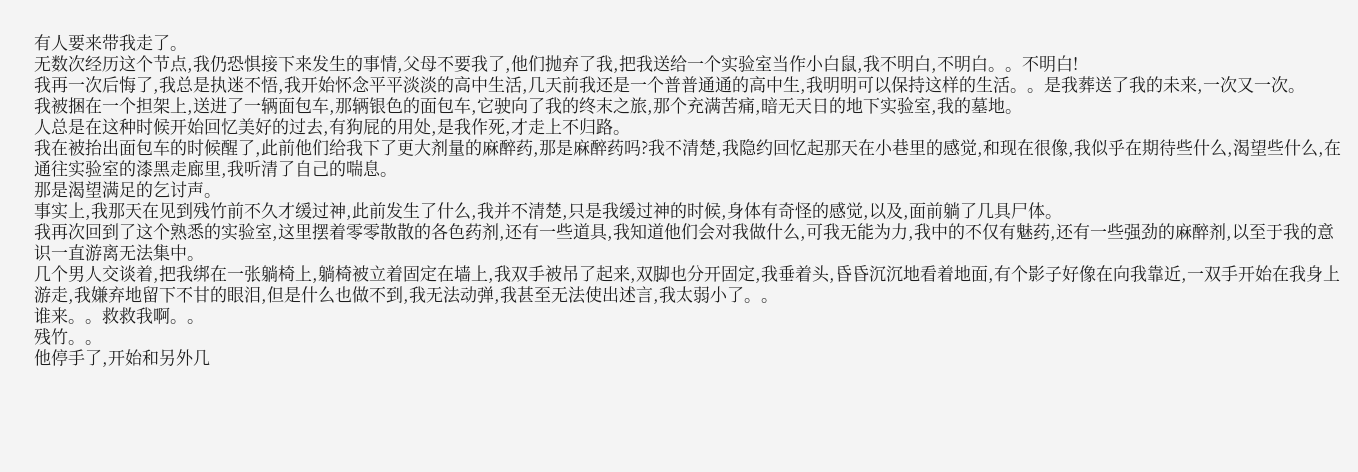有人要来带我走了。
无数次经历这个节点,我仍恐惧接下来发生的事情,父母不要我了,他们抛弃了我,把我送给一个实验室当作小白鼠,我不明白,不明白。。不明白!
我再一次后悔了,我总是执迷不悟,我开始怀念平平淡淡的高中生活,几天前我还是一个普普通通的高中生,我明明可以保持这样的生活。。是我葬送了我的未来,一次又一次。
我被捆在一个担架上,送进了一辆面包车,那辆银色的面包车,它驶向了我的终末之旅,那个充满苦痛,暗无天日的地下实验室,我的墓地。
人总是在这种时候开始回忆美好的过去,有狗屁的用处,是我作死,才走上不归路。
我在被抬出面包车的时候醒了,此前他们给我下了更大剂量的麻醉药,那是麻醉药吗?我不清楚,我隐约回忆起那天在小巷里的感觉,和现在很像,我似乎在期待些什么,渴望些什么,在通往实验室的漆黑走廊里,我听清了自己的喘息。
那是渴望满足的乞讨声。
事实上,我那天在见到残竹前不久才缓过神,此前发生了什么,我并不清楚,只是我缓过神的时候,身体有奇怪的感觉,以及,面前躺了几具尸体。
我再次回到了这个熟悉的实验室,这里摆着零零散散的各色药剂,还有一些道具,我知道他们会对我做什么,可我无能为力,我中的不仅有魅药,还有一些强劲的麻醉剂,以至于我的意识一直游离无法集中。
几个男人交谈着,把我绑在一张躺椅上,躺椅被立着固定在墙上,我双手被吊了起来,双脚也分开固定,我垂着头,昏昏沉沉地看着地面,有个影子好像在向我靠近,一双手开始在我身上游走,我嫌弃地留下不甘的眼泪,但是什么也做不到,我无法动弹,我甚至无法使出述言,我太弱小了。。
谁来。。救救我啊。。
残竹。。
他停手了,开始和另外几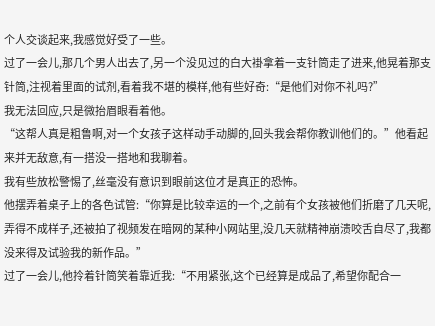个人交谈起来,我感觉好受了一些。
过了一会儿,那几个男人出去了,另一个没见过的白大褂拿着一支针筒走了进来,他晃着那支针筒,注视着里面的试剂,看着我不堪的模样,他有些好奇:“是他们对你不礼吗?”
我无法回应,只是微抬眉眼看着他。
“这帮人真是粗鲁啊,对一个女孩子这样动手动脚的,回头我会帮你教训他们的。”他看起来并无敌意,有一搭没一搭地和我聊着。
我有些放松警惕了,丝毫没有意识到眼前这位才是真正的恐怖。
他摆弄着桌子上的各色试管:“你算是比较幸运的一个,之前有个女孩被他们折磨了几天呢,弄得不成样子,还被拍了视频发在暗网的某种小网站里,没几天就精神崩溃咬舌自尽了,我都没来得及试验我的新作品。”
过了一会儿,他拎着针筒笑着靠近我:“不用紧张,这个已经算是成品了,希望你配合一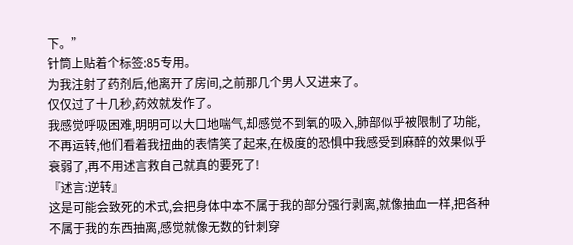下。”
针筒上贴着个标签:85专用。
为我注射了药剂后,他离开了房间,之前那几个男人又进来了。
仅仅过了十几秒,药效就发作了。
我感觉呼吸困难,明明可以大口地喘气,却感觉不到氧的吸入,肺部似乎被限制了功能,不再运转,他们看着我扭曲的表情笑了起来,在极度的恐惧中我感受到麻醉的效果似乎衰弱了,再不用述言救自己就真的要死了!
『述言:逆转』
这是可能会致死的术式,会把身体中本不属于我的部分强行剥离,就像抽血一样,把各种不属于我的东西抽离,感觉就像无数的针刺穿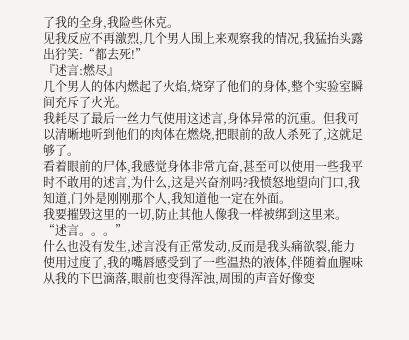了我的全身,我险些休克。
见我反应不再激烈,几个男人围上来观察我的情况,我猛抬头露出狞笑:“都去死!”
『述言:燃尽』
几个男人的体内燃起了火焰,烧穿了他们的身体,整个实验室瞬间充斥了火光。
我耗尽了最后一丝力气使用这述言,身体异常的沉重。但我可以清晰地听到他们的肉体在燃烧,把眼前的敌人杀死了,这就足够了。
看着眼前的尸体,我感觉身体非常亢奋,甚至可以使用一些我平时不敢用的述言,为什么,这是兴奋剂吗?我愤怒地望向门口,我知道,门外是刚刚那个人,我知道他一定在外面。
我要摧毁这里的一切,防止其他人像我一样被绑到这里来。
“述言。。。”
什么也没有发生,述言没有正常发动,反而是我头痛欲裂,能力使用过度了,我的嘴唇感受到了一些温热的液体,伴随着血腥味从我的下巴滴落,眼前也变得浑浊,周围的声音好像变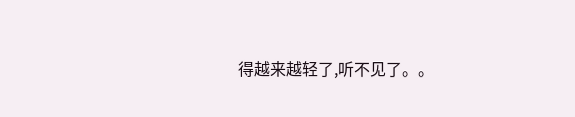得越来越轻了,听不见了。。